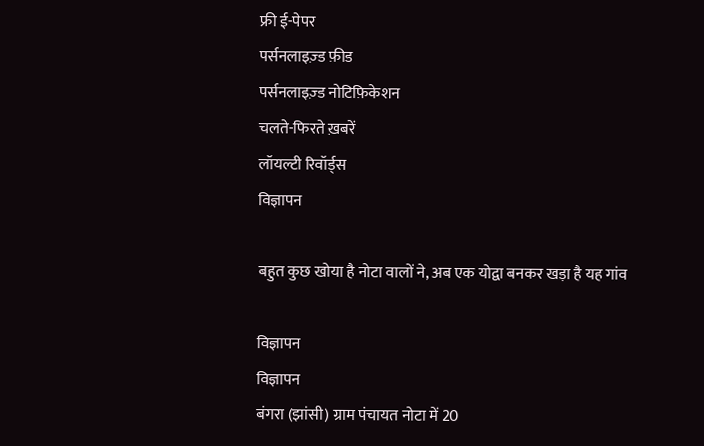फ्री ई-पेपर
पर्सनलाइज़्ड फ़ीड
पर्सनलाइज़्ड नोटिफ़िकेशन
चलते-फिरते ख़बरें
लॉयल्टी रिवॉर्ड्स
विज्ञापन

बहुत कुछ खोया है नोटा वालों ने, अब एक योद्वा बनकर खड़ा है यह गांव

विज्ञापन
विज्ञापन
बंगरा (झांसी) ग्राम पंचायत नोटा में 20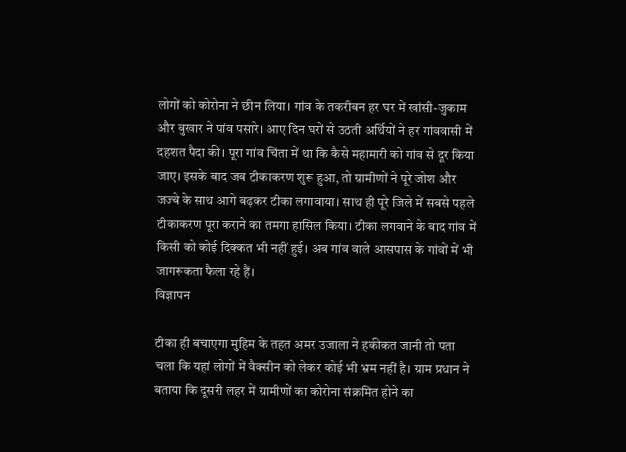लोगों को कोरोना ने छीन लिया। गांव के तकरीबन हर घर में खांसी-जुकाम और बुखार ने पांव पसारे। आए दिन घरों से उठती अर्थियों ने हर गांववासी में दहशत पैदा की। पूरा गांव चिंता में था कि कैसे महामारी को गांव से दूर किया जाए। इसके बाद जब टीकाकरण शुरू हुआ, तो ग्रामीणों ने पूरे जोश और जज्बे के साथ आगे बढ़कर टीका लगावाया। साथ ही पूरे जिले में सबसे पहले टीकाकरण पूरा कराने का तमगा हासिल किया। टीका लगवाने के बाद गांव में किसी को कोई दिक्कत भी नहीं हुई। अब गांव वाले आसपास के गांवों में भी जागरूकता फैला रहे हैं।
विज्ञापन

टीका ही बचाएगा मुहिम के तहत अमर उजाला ने हकीकत जानी तो पता चला कि यहां लोगों में वैक्सीन को लेकर कोई भी भ्रम नहीं है। ग्राम प्रधान ने बताया कि दूसरी लहर में ग्रामीणों का कोरोना संक्रमित होने का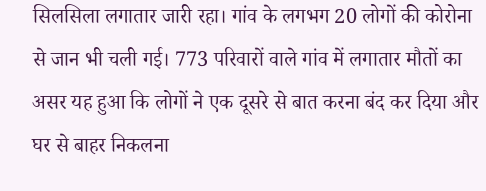सिलसिला लगातार जारी रहा। गांव के लगभग 20 लोगों की कोरोना से जान भी चली गई। 773 परिवारों वाले गांव में लगातार मौतों का असर यह हुआ कि लोगों ने एक दूसरे से बात करना बंद कर दिया और घर से बाहर निकलना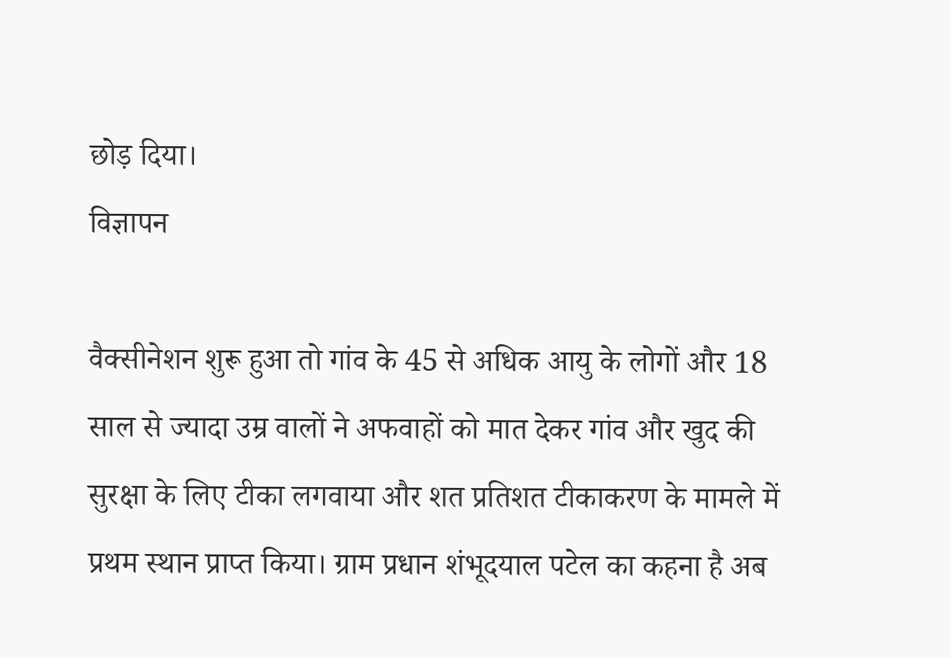छोड़ दिया।
विज्ञापन

वैक्सीनेशन शुरू हुआ तो गांव के 45 से अधिक आयु के लोगों और 18 साल से ज्यादा उम्र वालों ने अफवाहों को मात देकर गांव और खुद की सुरक्षा के लिए टीका लगवाया और शत प्रतिशत टीकाकरण के मामले में प्रथम स्थान प्राप्त किया। ग्राम प्रधान शंभूदयाल पटेल का कहना है अब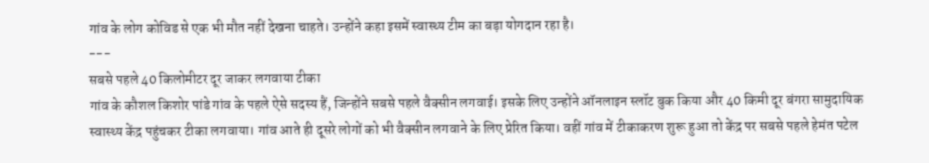गांव के लोग कोविड से एक भी मौत नहीं देखना चाहते। उन्होंने कहा इसमें स्वास्थ्य टीम का बड़ा योगदान रहा है।
---
सबसे पहले 40 किलोमीटर दूर जाकर लगवाया टीका
गांव के कौशल किशोर पांडे गांव के पहले ऐसे सदस्य हैं, जिन्होंने सबसे पहले वैक्सीन लगवाई। इसके लिए उन्होंने ऑनलाइन स्लॉट बुक किया और 40 किमी दूर बंगरा सामुदायिक स्वास्थ्य केंद्र पहुंचकर टीका लगवाया। गांव आते ही दूसरे लोगों को भी वैक्सीन लगवाने के लिए प्रेरित किया। वहीं गांव में टीकाकरण शुरू हुआ तो केंद्र पर सबसे पहले हेमंत पटेल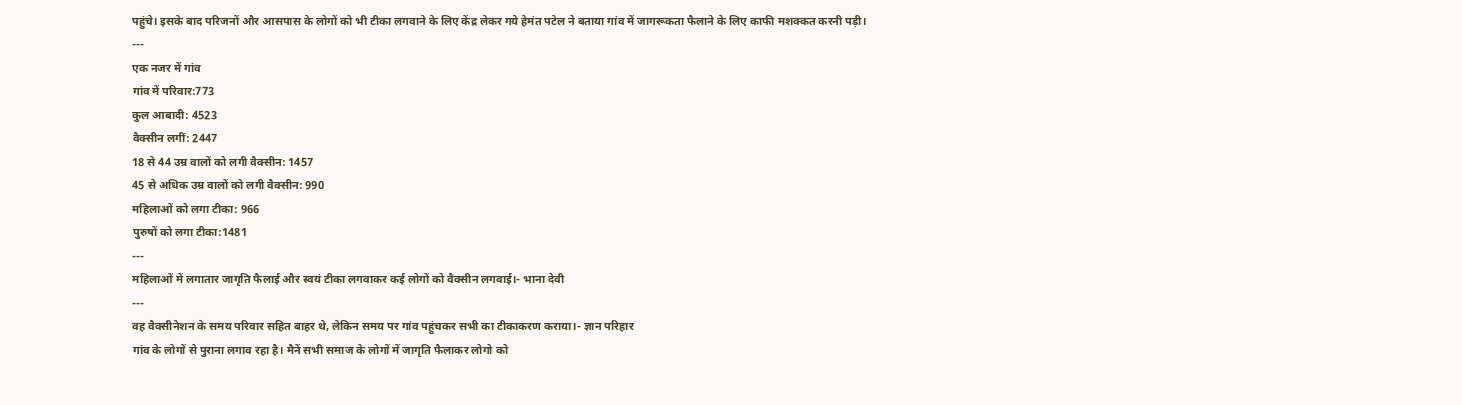पहुंचे। इसके बाद परिजनों और आसपास के लोगों को भी टीका लगवाने के लिए केंद्र लेकर गये हेमंत पटेल ने बताया गांव में जागरूकता फैलाने के लिए काफी मशक्कत करनी पड़ी।
---
एक नजर में गांव
गांव में परिवार:773
कुल आबादी: 4523
वैक्सीन लगीं: 2447
18 से 44 उम्र वालों को लगी वैक्सीन: 1457
45 से अधिक उम्र वालों को लगी वैक्सीन: 990
महिलाओं को लगा टीका: 966
पुरुषों को लगा टीका:1481
---
महिलाओं में लगातार जागृति फैलाई और स्वयं टीका लगवाकर कई लोगों को वैक्सीन लगवाई।- भाना देवी
---
वह वैक्सीनेशन के समय परिवार सहित बाहर थे, लेकिन समय पर गांव पहुंचकर सभी का टीकाकरण कराया।- ज्ञान परिहार
गांव के लोगों से पुराना लगाव रहा है। मैनें सभी समाज के लोगों में जागृति फैलाकर लोगो को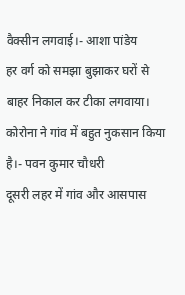वैक्सीन लगवाई।- आशा पांडेय
हर वर्ग को समझा बुझाकर घरों से बाहर निकाल कर टीका लगवाया। कोरोना ने गांव में बहुत नुकसान किया है।- पवन कुमार चौधरी
दूसरी लहर में गांव और आसपास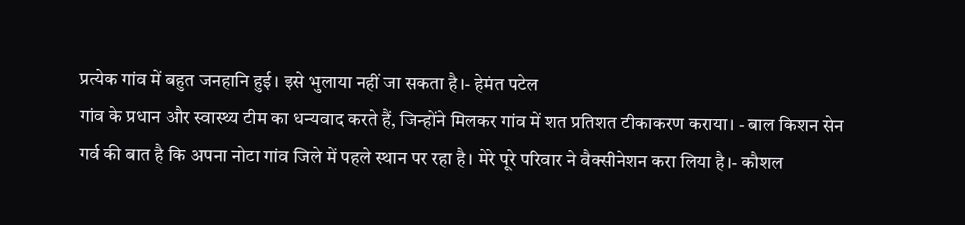प्रत्येक गांव में बहुत जनहानि हुई। इसे भुलाया नहीं जा सकता है।- हेमंत पटेल
गांव के प्रधान और स्वास्थ्य टीम का धन्यवाद करते हैं, जिन्होंने मिलकर गांव में शत प्रतिशत टीकाकरण कराया। - बाल किशन सेन
गर्व की बात है कि अपना नोटा गांव जिले में पहले स्थान पर रहा है। मेरे पूरे परिवार ने वैक्सीनेशन करा लिया है।- कौशल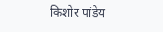किशोर पांडेय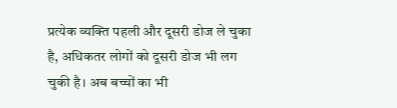प्रत्येक व्यक्ति पहली और दूसरी डोज ले चुका है, अधिकतर लोगों को दूसरी डोज भी लग चुकी है। अब बच्चों का भी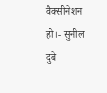वैक्सीनेशन हो।- सुनील दुबे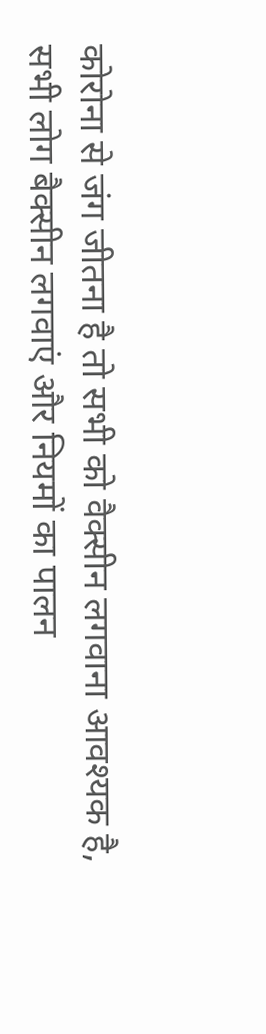कोरोना से जंग जीतना है तो सभी को वैक्सीन लगवाना आवश्यक है, सभी लोग बैक्सीन लगवाएं और नियमों का पालन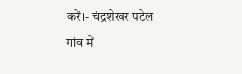करें।- चंद्रशेखर पटेल
गांव में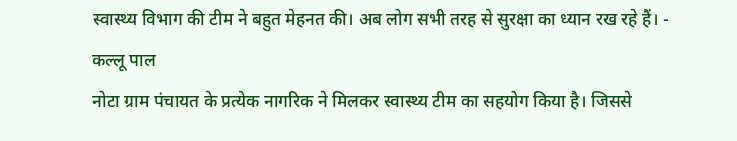स्वास्थ्य विभाग की टीम ने बहुत मेहनत की। अब लोग सभी तरह से सुरक्षा का ध्यान रख रहे हैं। - कल्लू पाल
नोटा ग्राम पंचायत के प्रत्येक नागरिक ने मिलकर स्वास्थ्य टीम का सहयोग किया है। जिससे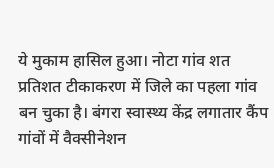ये मुकाम हासिल हुआ। नोटा गांव शत प्रतिशत टीकाकरण में जिले का पहला गांव बन चुका है। बंगरा स्वास्थ्य केंद्र लगातार कैंप गांवों में वैक्सीनेशन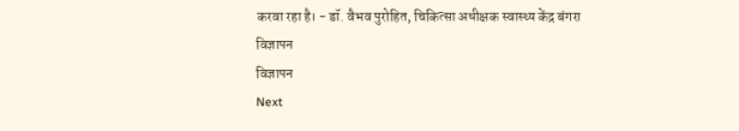करवा रहा है। - डॉ. वैभव पुरोहित, चिकित्सा अधीक्षक स्वास्थ्य केंद्र बंगरा
विज्ञापन
विज्ञापन
Next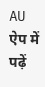AU ऐप में पढ़ें